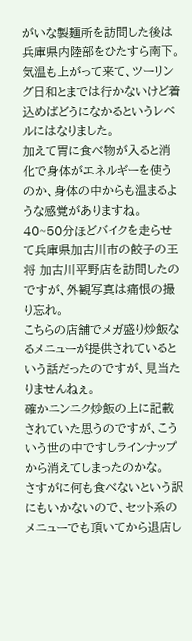がいな製麺所を訪問した後は兵庫県内陸部をひたすら南下。
気温も上がって来て、ツーリング日和とまでは行かないけど着込めばどうになかるというレベルにはなりました。
加えて胃に食べ物が入ると消化で身体がエネルギーを使うのか、身体の中からも温まるような感覚がありますね。
40~50分ほどバイクを走らせて兵庫県加古川市の餃子の王将 加古川平野店を訪問したのですが、外観写真は痛恨の撮り忘れ。
こちらの店舗でメガ盛り炒飯なるメニューが提供されているという話だったのですが、見当たりませんねぇ。
確かニンニク炒飯の上に記載されていた思うのですが、こういう世の中ですしラインナップから消えてしまったのかな。
さすがに何も食べないという訳にもいかないので、セット系のメニューでも頂いてから退店し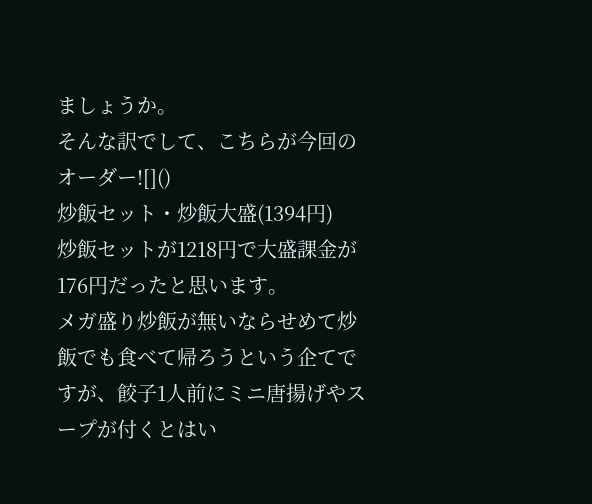ましょうか。
そんな訳でして、こちらが今回のオーダー![]()
炒飯セット・炒飯大盛(1394円)
炒飯セットが1218円で大盛課金が176円だったと思います。
メガ盛り炒飯が無いならせめて炒飯でも食べて帰ろうという企てですが、餃子1人前にミニ唐揚げやスープが付くとはい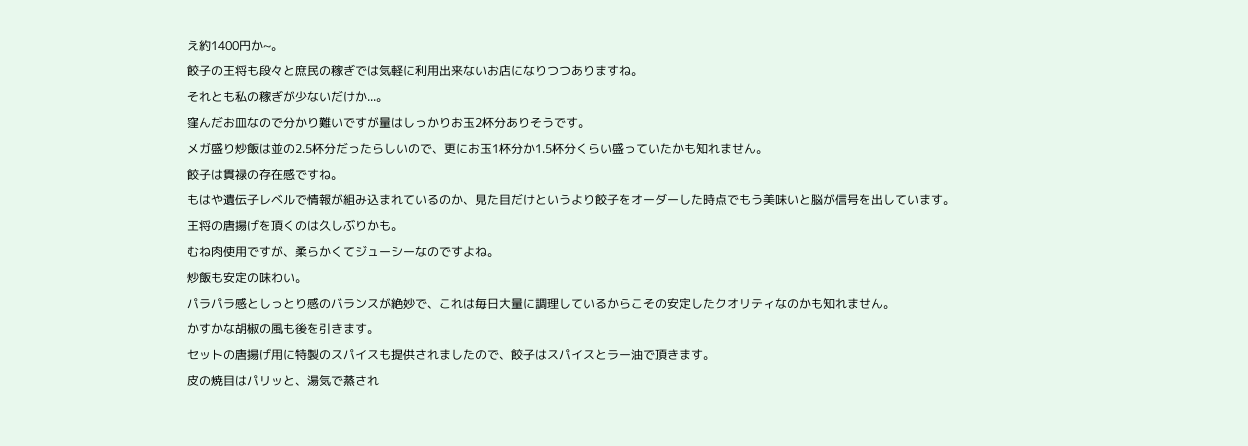え約1400円か~。
餃子の王将も段々と庶民の稼ぎでは気軽に利用出来ないお店になりつつありますね。
それとも私の稼ぎが少ないだけか...。
窪んだお皿なので分かり難いですが量はしっかりお玉2杯分ありそうです。
メガ盛り炒飯は並の2.5杯分だったらしいので、更にお玉1杯分か1.5杯分くらい盛っていたかも知れません。
餃子は貫禄の存在感ですね。
もはや遺伝子レベルで情報が組み込まれているのか、見た目だけというより餃子をオーダーした時点でもう美味いと脳が信号を出しています。
王将の唐揚げを頂くのは久しぶりかも。
むね肉使用ですが、柔らかくてジューシーなのですよね。
炒飯も安定の味わい。
パラパラ感としっとり感のバランスが絶妙で、これは毎日大量に調理しているからこその安定したクオリティなのかも知れません。
かすかな胡椒の風も後を引きます。
セットの唐揚げ用に特製のスパイスも提供されましたので、餃子はスパイスとラー油で頂きます。
皮の焼目はパリッと、湯気で蒸され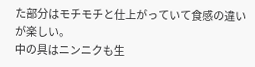た部分はモチモチと仕上がっていて食感の違いが楽しい。
中の具はニンニクも生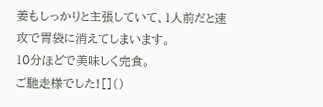姜もしっかりと主張していて、1人前だと速攻で胃袋に消えてしまいます。
10分ほどで美味しく完食。
ご馳走様でした![]()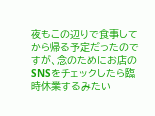夜もこの辺りで食事してから帰る予定だったのですが、念のためにお店のSNSをチェックしたら臨時休業するみたい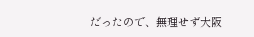だったので、無理せず大阪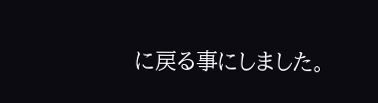に戻る事にしました。